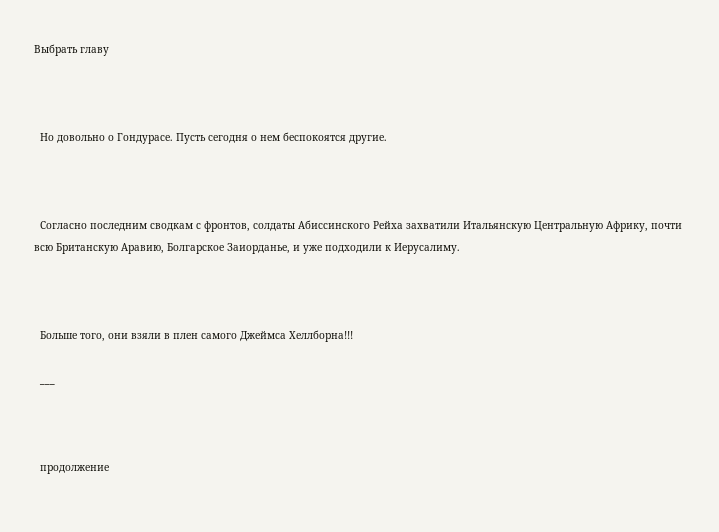Выбрать главу



  Но довольно о Гондурасе. Пусть сегодня о нем беспокоятся другие.



  Согласно последним сводкам с фронтов, солдаты Абиссинского Рейха захватили Итальянскую Центральную Африку, почти всю Британскую Аравию, Болгарское Заиорданье, и уже подходили к Иерусалиму.



  Больше того, они взяли в плен самого Джеймса Хеллборна!!!

  ___



  продолжение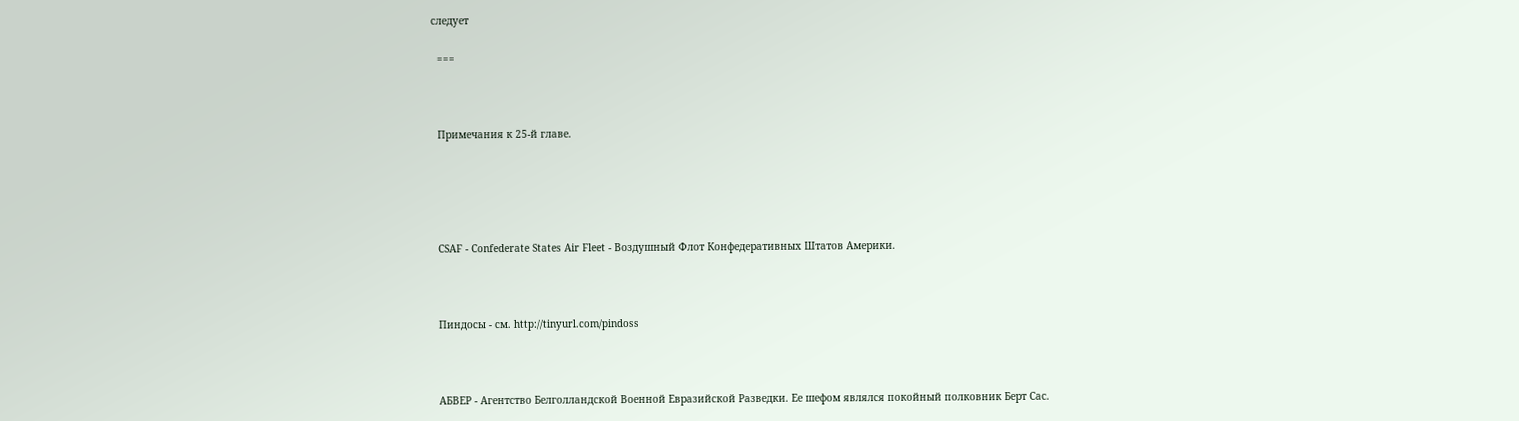следует

  ===



  Примечания к 25-й главе.





  CSAF - Confederate States Air Fleet - Воздушный Флот Конфедеративных Штатов Америки.



  Пиндосы - см. http://tinyurl.com/pindoss



  АБВЕР - Агентство Белголландской Военной Евразийской Разведки. Ее шефом являлся покойный полковник Берт Сас.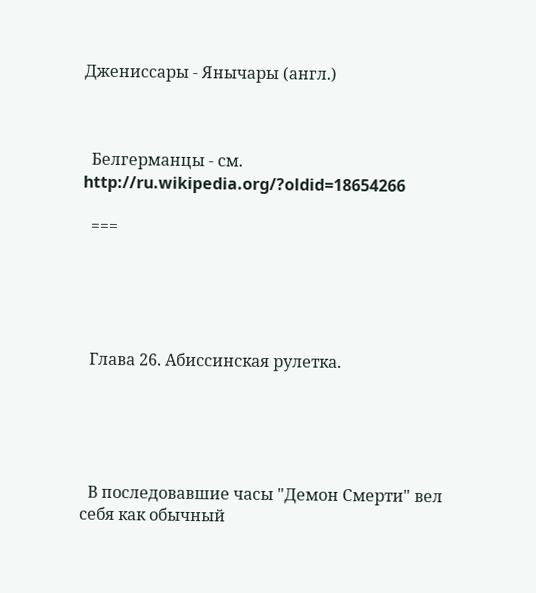Джениссары - Янычары (англ.)



  Белгерманцы - см. http://ru.wikipedia.org/?oldid=18654266

  ===





  Глава 26. Абиссинская рулетка.





  В последовавшие часы "Демон Смерти" вел себя как обычный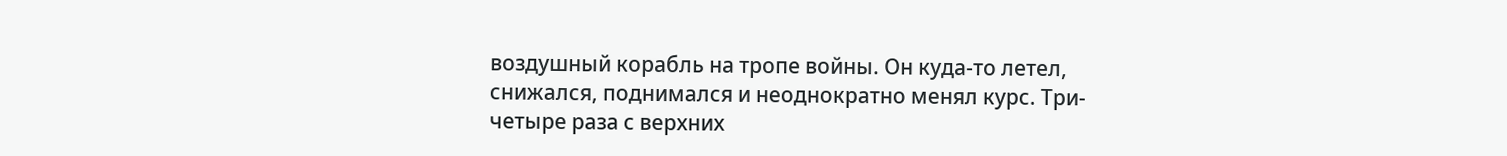воздушный корабль на тропе войны. Он куда-то летел, снижался, поднимался и неоднократно менял курс. Три-четыре раза с верхних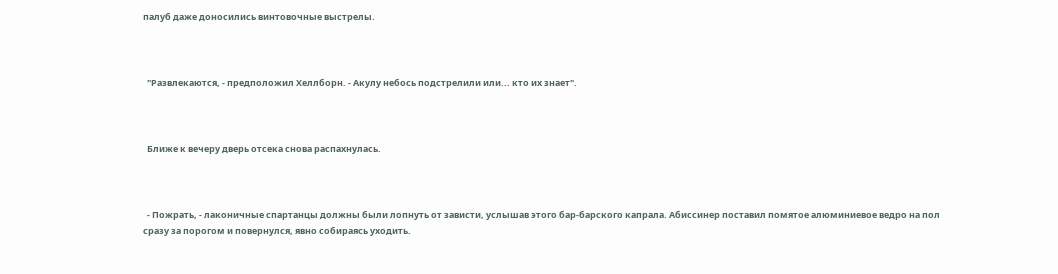палуб даже доносились винтовочные выстрелы.



  "Развлекаются, - предположил Хеллборн. - Акулу небось подстрелили или... кто их знает".



  Ближе к вечеру дверь отсека снова распахнулась.



  - Пожрать, - лаконичные спартанцы должны были лопнуть от зависти, услышав этого бар-барского капрала. Абиссинер поставил помятое алюминиевое ведро на пол сразу за порогом и повернулся, явно собираясь уходить.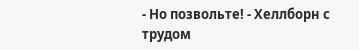- Но позвольте! - Хеллборн с трудом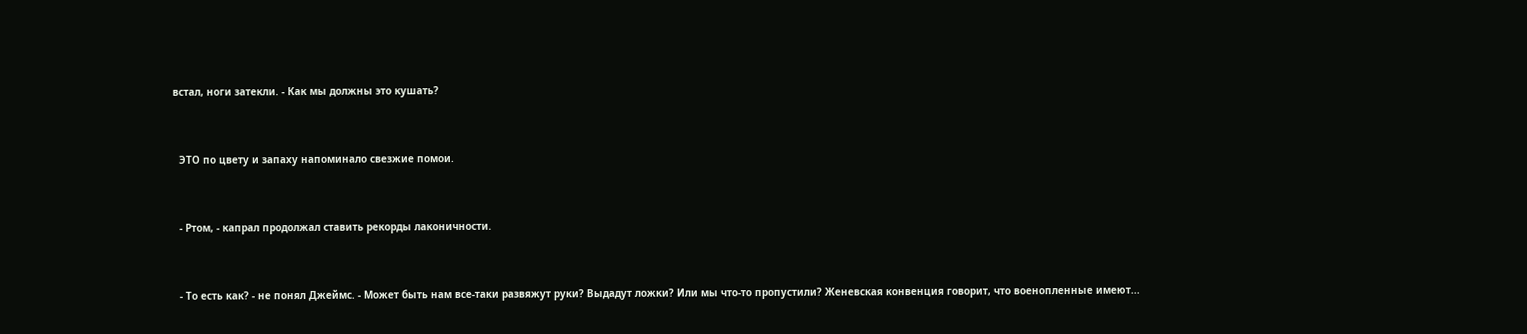встал, ноги затекли. - Как мы должны это кушать?



  ЭТО по цвету и запаху напоминало свезжие помои.



  - Ртом, - капрал продолжал ставить рекорды лаконичности.



  - То есть как? - не понял Джеймс. - Может быть нам все-таки развяжут руки? Выдадут ложки? Или мы что-то пропустили? Женевская конвенция говорит, что военопленные имеют...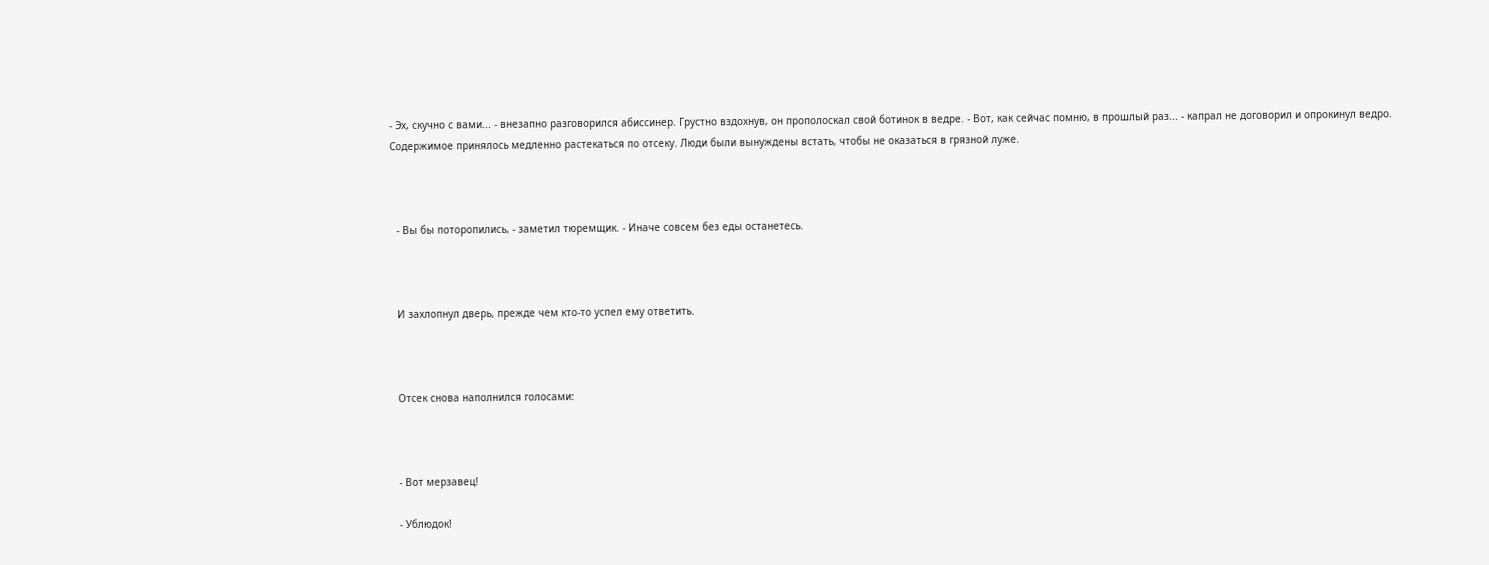- Эх, скучно с вами... - внезапно разговорился абиссинер. Грустно вздохнув, он прополоскал свой ботинок в ведре. - Вот, как сейчас помню, в прошлый раз... - капрал не договорил и опрокинул ведро. Содержимое принялось медленно растекаться по отсеку. Люди были вынуждены встать, чтобы не оказаться в грязной луже.



  - Вы бы поторопились, - заметил тюремщик. - Иначе совсем без еды останетесь.



  И захлопнул дверь, прежде чем кто-то успел ему ответить.



  Отсек снова наполнился голосами:



  - Вот мерзавец!

  - Ублюдок!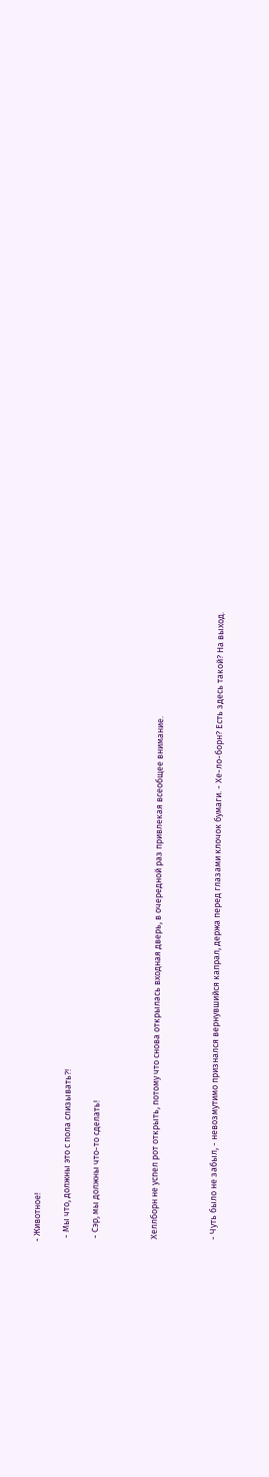- Животное!

  - Мы что, должны это с пола слизывать?!

  - Сэр, мы должны что-то сделать!



  Хеллборн не успел рот открыть, потому что снова открылась входная дверь, в очередной раз привлекая всеобщее внимание.



  - Чуть было не забыл, - невозмутимо признался вернувшийся капрал, держа перед глазами клочок бумаги. - Хе-ло-борн? Есть здесь такой? На выход.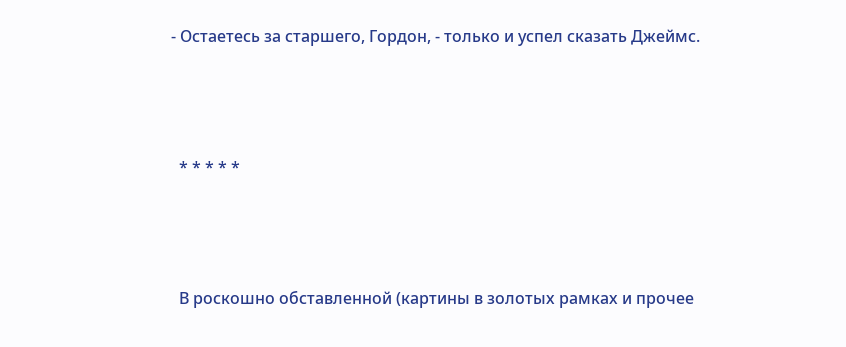- Остаетесь за старшего, Гордон, - только и успел сказать Джеймс.



  * * * * *



  В роскошно обставленной (картины в золотых рамках и прочее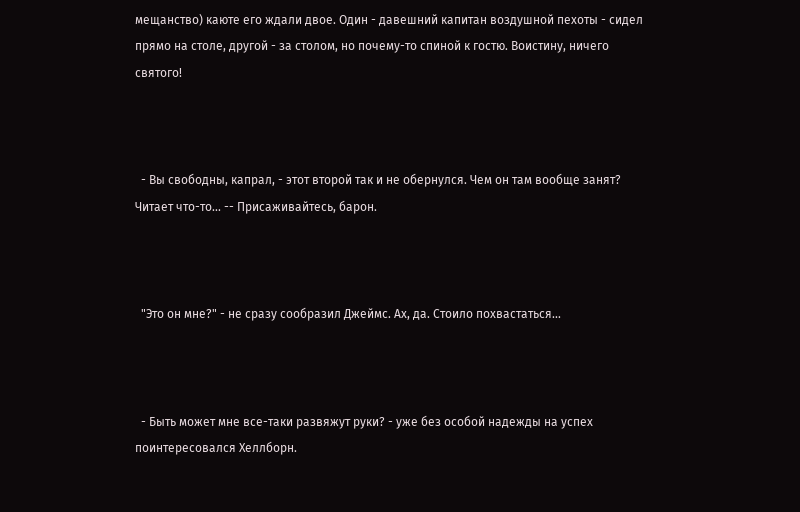мещанство) каюте его ждали двое. Один - давешний капитан воздушной пехоты - сидел прямо на столе, другой - за столом, но почему-то спиной к гостю. Воистину, ничего святого!



  - Вы свободны, капрал, - этот второй так и не обернулся. Чем он там вообще занят? Читает что-то... -- Присаживайтесь, барон.



  "Это он мне?" - не сразу сообразил Джеймс. Ах, да. Стоило похвастаться...



  - Быть может мне все-таки развяжут руки? - уже без особой надежды на успех поинтересовался Хеллборн.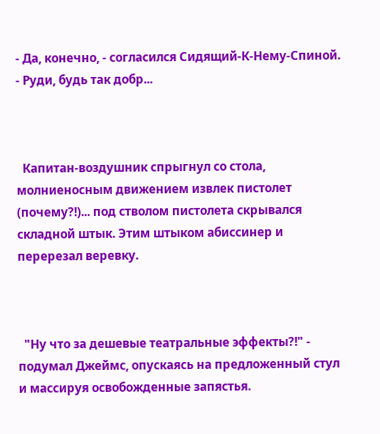- Да, конечно, - согласился Сидящий-К-Нему-Спиной. - Руди, будь так добр...



  Капитан-воздушник спрыгнул со стола, молниеносным движением извлек пистолет (почему?!)... под стволом пистолета скрывался складной штык. Этим штыком абиссинер и перерезал веревку.



  "Ну что за дешевые театральные эффекты?!" - подумал Джеймс, опускаясь на предложенный стул и массируя освобожденные запястья.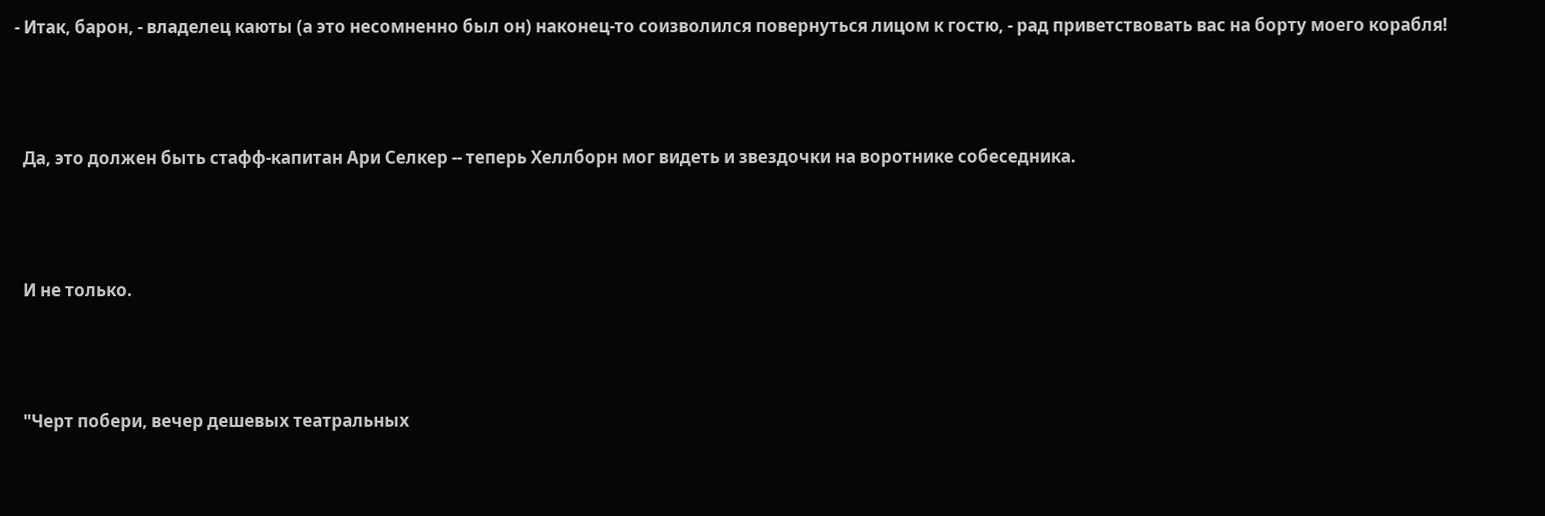- Итак, барон, - владелец каюты (а это несомненно был он) наконец-то соизволился повернуться лицом к гостю, - рад приветствовать вас на борту моего корабля!



  Да, это должен быть стафф-капитан Ари Селкер -- теперь Хеллборн мог видеть и звездочки на воротнике собеседника.



  И не только.



  "Черт побери, вечер дешевых театральных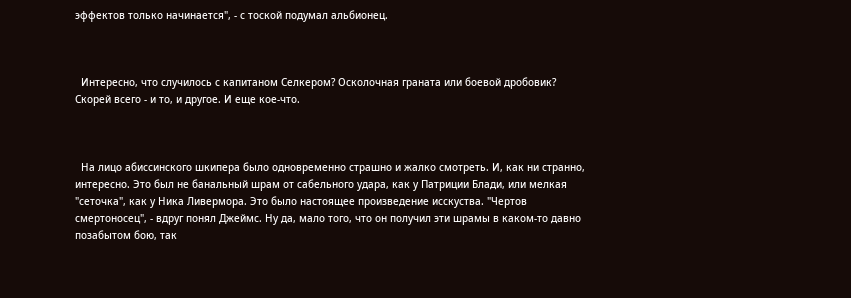эффектов только начинается", - с тоской подумал альбионец.



  Интересно, что случилось с капитаном Селкером? Осколочная граната или боевой дробовик? Скорей всего - и то, и другое. И еще кое-что.



  На лицо абиссинского шкипера было одновременно страшно и жалко смотреть. И, как ни странно, интересно. Это был не банальный шрам от сабельного удара, как у Патриции Блади, или мелкая "сеточка", как у Ника Ливермора. Это было настоящее произведение исскуства. "Чертов смертоносец", - вдруг понял Джеймс. Ну да, мало того, что он получил эти шрамы в каком-то давно позабытом бою, так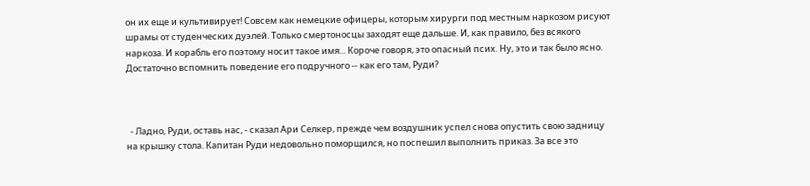он их еще и культивирует! Совсем как немецкие офицеры, которым хирурги под местным наркозом рисуют шрамы от студенческих дуэлей. Только смертоносцы заходят еще дальше. И, как правило, без всякого наркоза. И корабль его поэтому носит такое имя... Короче говоря, это опасный псих. Ну, это и так было ясно. Достаточно вспомнить поведение его подручного -- как его там, Руди?



  - Ладно, Руди, оставь нас, - сказал Ари Селкер, прежде чем воздушник успел снова опустить свою задницу на крышку стола. Капитан Руди недовольно поморщился, но поспешил выполнить приказ. За все это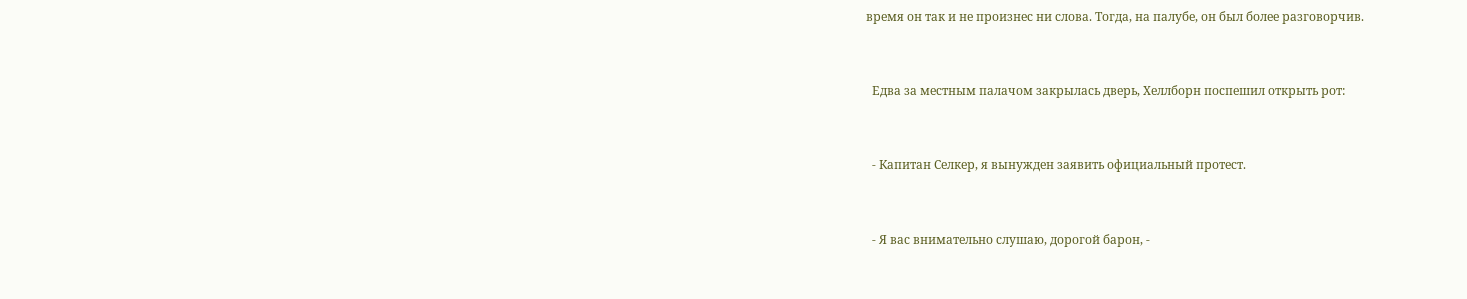время он так и не произнес ни слова. Тогда, на палубе, он был более разговорчив.



  Едва за местным палачом закрылась дверь, Хеллборн поспешил открыть рот:



  - Капитан Селкер, я вынужден заявить официальный протест.



  - Я вас внимательно слушаю, дорогой барон, -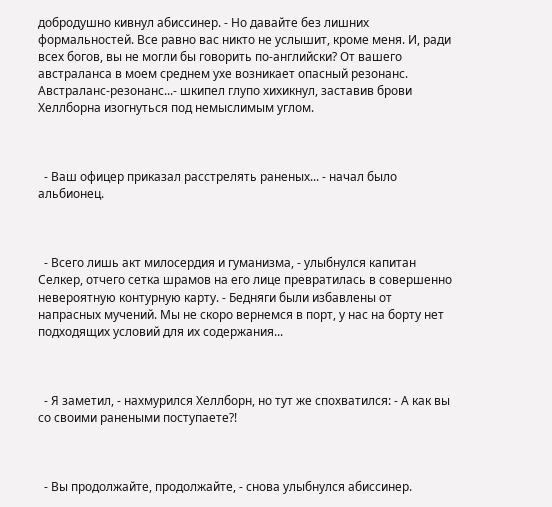добродушно кивнул абиссинер. - Но давайте без лишних формальностей. Все равно вас никто не услышит, кроме меня. И, ради всех богов, вы не могли бы говорить по-английски? От вашего австраланса в моем среднем ухе возникает опасный резонанс. Австраланс-резонанс...- шкипел глупо хихикнул, заставив брови Хеллборна изогнуться под немыслимым углом.



  - Ваш офицер приказал расстрелять раненых... - начал было альбионец.



  - Всего лишь акт милосердия и гуманизма, - улыбнулся капитан Селкер, отчего сетка шрамов на его лице превратилась в совершенно невероятную контурную карту. - Бедняги были избавлены от напрасных мучений. Мы не скоро вернемся в порт, у нас на борту нет подходящих условий для их содержания...



  - Я заметил, - нахмурился Хеллборн, но тут же спохватился: - А как вы со своими ранеными поступаете?!



  - Вы продолжайте, продолжайте, - снова улыбнулся абиссинер.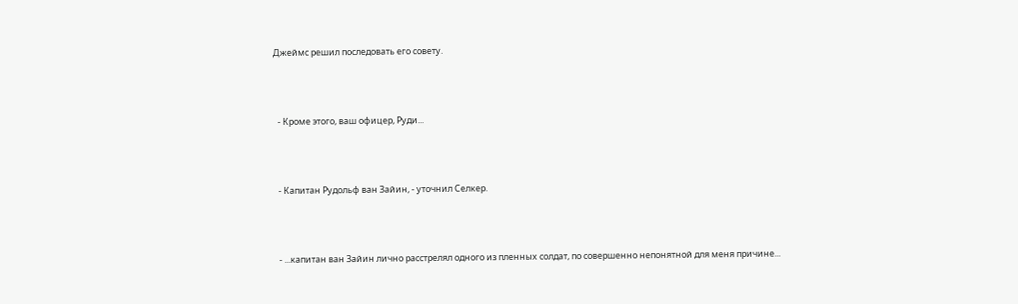Джеймс решил последовать его совету.



  - Кроме этого, ваш офицер, Руди...



  - Капитан Рудольф ван Зайин, - уточнил Селкер.



  - ...капитан ван Зайин лично расстрелял одного из пленных солдат, по совершенно непонятной для меня причине...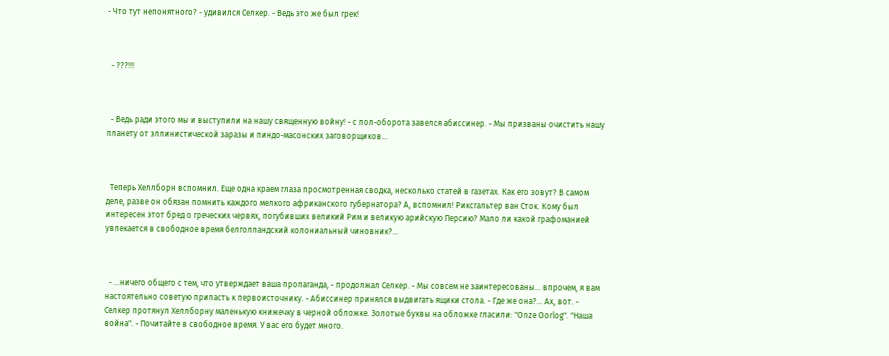- Что тут непонятного? - удивился Селкер. - Ведь это же был грек!



  - ???!!!



  - Ведь ради этого мы и выступили на нашу священную войну! - с пол-оборота завелся абиссинер. - Мы призваны очистить нашу планету от эллинистической заразы и пиндо-масонских заговорщиков...



  Теперь Хеллборн вспомнил. Еще одна краем глаза просмотренная сводка, несколько статей в газетах. Как его зовут? В самом деле, разве он обязан помнить каждого мелкого африканского губернатора? А, вспомнил! Риксгальтер ван Сток. Кому был интересен этот бред о греческих червях, погубивших великий Рим и великую арийскую Персию? Мало ли какой графоманией увлекается в свободное время белголландский колониальный чиновник?...



  - ...ничего общего с тем, что утверждает ваша пропаганда, - продолжал Селкер. - Мы совсем не заинтересованы... впрочем, я вам настоятельно советую припасть к первоисточнику. - Абиссинер принялся выдвигать ящики стола. - Где же она?... Ах, вот. - Селкер протянул Хеллборну маленькую книжечку в черной обложке. Золотые буквы на обложке гласили: "Onze Oorlog". "Наша война". - Почитайте в свободное время. У вас его будет много.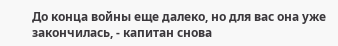До конца войны еще далеко, но для вас она уже закончилась, - капитан снова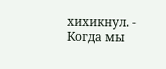хихикнул. - Когда мы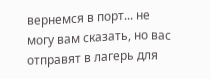вернемся в порт... не могу вам сказать, но вас отправят в лагерь для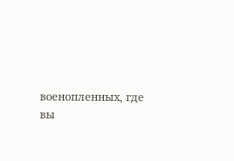военопленных, где вы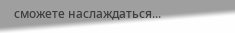сможете наслаждаться...